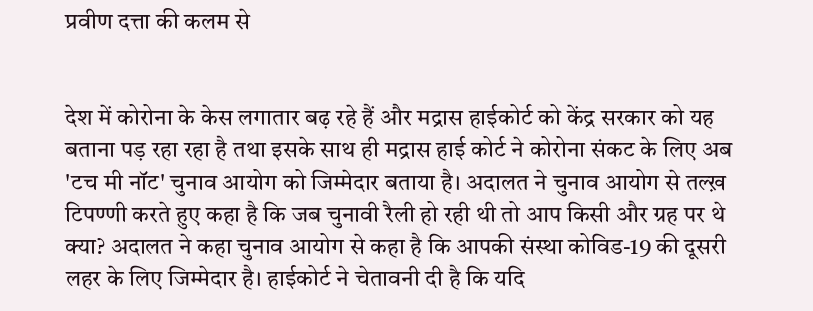प्रवीण दत्ता की कलम से


देश में कोरोना के केस लगातार बढ़ रहे हैं और मद्रास हाईकोर्ट को केंद्र सरकार को यह बताना पड़ रहा रहा है तथा इसके साथ ही मद्रास हाई कोर्ट ने कोरोना संकट के लिए अब 'टच मी नॉट' चुनाव आयोग को जिम्मेदार बताया है। अदालत ने चुनाव आयोग से तल्ख़ टिपण्णी करते हुए कहा है कि जब चुनावी रैली हो रही थी तो आप किसी और ग्रह पर थे क्या? अदालत ने कहा चुनाव आयोग से कहा है कि आपकी संस्था कोविड-19 की दूसरी लहर के लिए जिम्मेदार है। हाईकोर्ट ने चेतावनी दी है कि यदि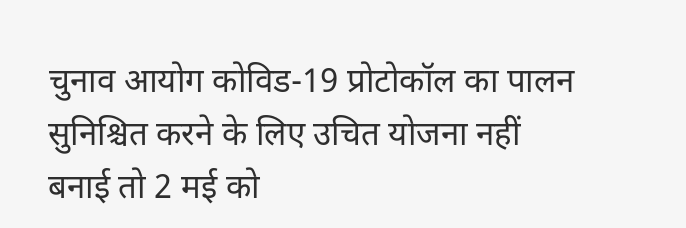चुनाव आयोग कोविड-19 प्रोटोकॉल का पालन सुनिश्चित करने के लिए उचित योजना नहीं बनाई तो 2 मई को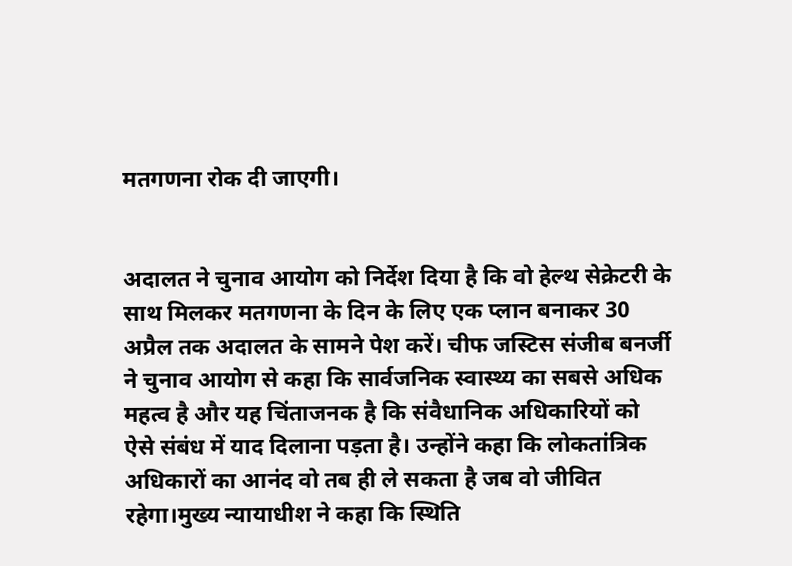मतगणना रोक दी जाएगी।


अदालत ने चुनाव आयोग को निर्देश दिया है कि वो हेल्थ सेक्रेटरी के साथ मिलकर मतगणना के दिन के लिए एक प्लान बनाकर 30 अप्रैल तक अदालत के सामने पेश करें। चीफ जस्टिस संजीब बनर्जी ने चुनाव आयोग से कहा कि सार्वजनिक स्वास्थ्य का सबसे अधिक महत्व है और यह चिंताजनक है कि संवैधानिक अधिकारियों को ऐसे संबंध में याद दिलाना पड़ता है। उन्होंने कहा कि लोकतांत्रिक अधिकारों का आनंद वो तब ही ले सकता है जब वो जीवित रहेगा।मुख्य न्यायाधीश ने कहा कि स्थिति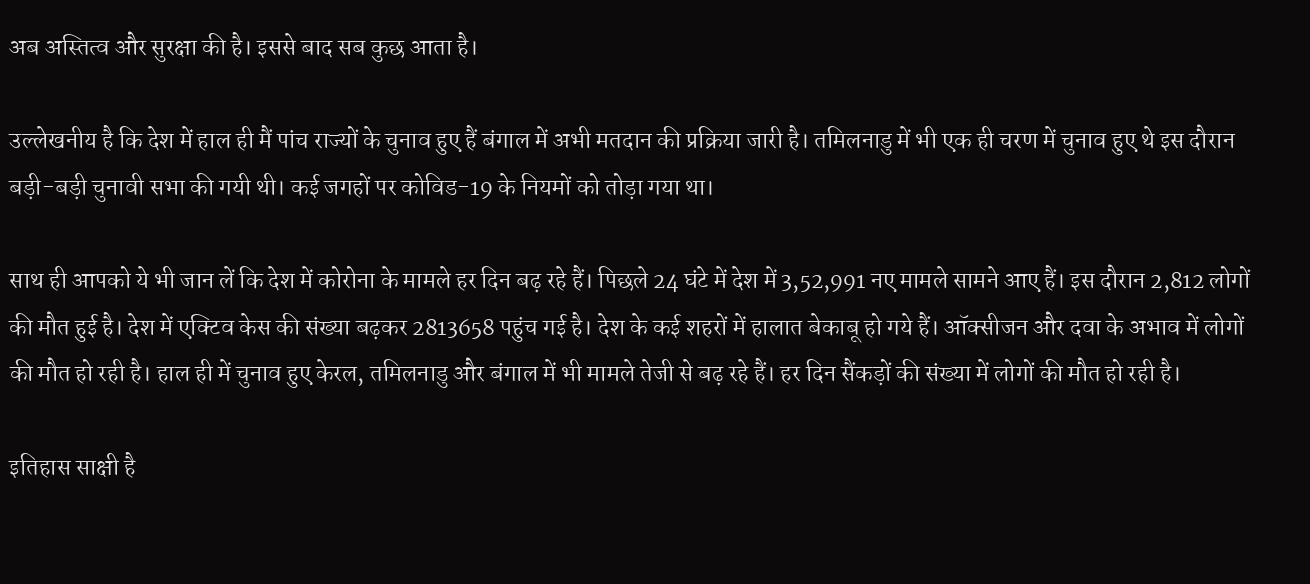अब अस्तित्व और सुरक्षा की है। इससे बाद सब कुछ आता है।

उल्लेखनीय है कि देश में हाल ही मैं पांच राज्यों के चुनाव हुए हैं बंगाल में अभी मतदान की प्रक्रिया जारी है। तमिलनाडु में भी एक ही चरण में चुनाव हुए थे इस दौरान बड़ी-बड़ी चुनावी सभा की गयी थी। कई जगहों पर कोविड-19 के नियमों को तोड़ा गया था।

साथ ही आपको ये भी जान लें कि देश में कोरोना के मामले हर दिन बढ़ रहे हैं। पिछले 24 घंटे में देश में 3,52,991 नए मामले सामने आए हैं। इस दौरान 2,812 लोगों की मौत हुई है। देश में एक्टिव केस की संख्या बढ़कर 2813658 पहुंच गई है। देश के कई शहरों में हालात बेकाबू हो गये हैं। ऑक्सीजन और दवा के अभाव में लोगों की मौत हो रही है। हाल ही में चुनाव हुए केरल, तमिलनाडु और बंगाल में भी मामले तेजी से बढ़ रहे हैं। हर दिन सैंकड़ों की संख्या में लोगों की मौत हो रही है।

इतिहास साक्षी है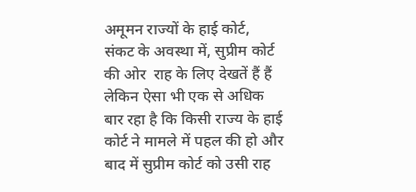अमूमन राज्यों के हाई कोर्ट, संकट के अवस्था में, सुप्रीम कोर्ट की ओर  राह के लिए देखतें हैं हैं लेकिन ऐसा भी एक से अधिक बार रहा है कि किसी राज्य के हाई कोर्ट ने मामले में पहल की हो और बाद में सुप्रीम कोर्ट को उसी राह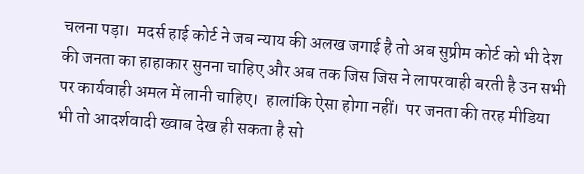चलना पड़ा।  मदर्स हाई कोर्ट ने जब न्याय की अलख जगाई है तो अब सुप्रीम कोर्ट को भी देश की जनता का हाहाकार सुनना चाहिए और अब तक जिस जिस ने लापरवाही बरती है उन सभी पर कार्यवाही अमल में लानी चाहिए।  हालांकि ऐसा होगा नहीं।  पर जनता की तरह मीडिया भी तो आदर्शवादी ख्वाब देख ही सकता है सो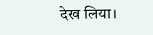देख लिया।